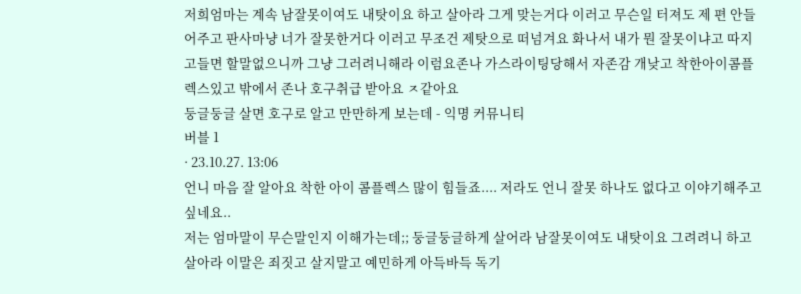저희엄마는 계속 남잘못이여도 내탓이요 하고 살아라 그게 맞는거다 이러고 무슨일 터져도 제 편 안들어주고 판사마냥 너가 잘못한거다 이러고 무조건 제탓으로 떠넘겨요 화나서 내가 뭔 잘못이냐고 따지고들면 할말없으니까 그냥 그러려니해라 이럼요존나 가스라이팅당해서 자존감 개낮고 착한아이콤플렉스있고 밖에서 존나 호구취급 받아요 ㅈ같아요
둥글둥글 살면 호구로 알고 만만하게 보는데 - 익명 커뮤니티
버블 1
· 23.10.27. 13:06
언니 마음 잘 알아요 착한 아이 콤플렉스 많이 힘들죠.... 저라도 언니 잘못 하나도 없다고 이야기해주고 싶네요..
저는 엄마말이 무슨말인지 이해가는데;; 둥글둥글하게 살어라 남잘못이여도 내탓이요 그려려니 하고 살아라 이말은 죄짓고 살지말고 예민하게 아득바득 독기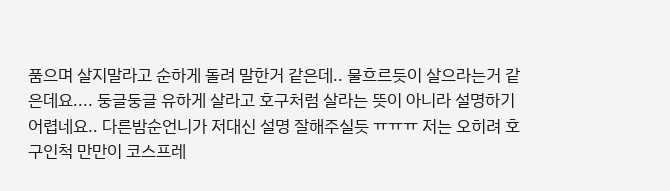품으며 살지말라고 순하게 돌려 말한거 같은데.. 물흐르듯이 살으라는거 같은데요.... 둥글둥글 유하게 살라고 호구처럼 살라는 뜻이 아니라 설명하기 어렵네요.. 다른밤순언니가 저대신 설명 잘해주실듯 ㅠㅠㅠ 저는 오히려 호구인척 만만이 코스프레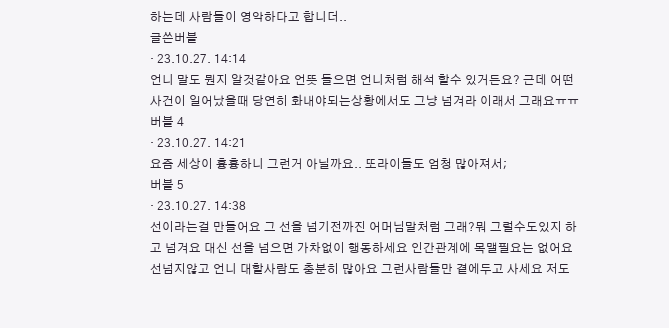하는데 사람들이 영악하다고 합니더..
글쓴버블
· 23.10.27. 14:14
언니 말도 뭔지 알것같아요 언뜻 들으면 언니처럼 해석 할수 있거든요? 근데 어떤 사건이 일어났을때 당연히 화내야되는상황에서도 그냥 넘겨라 이래서 그래요ㅠㅠ
버블 4
· 23.10.27. 14:21
요즘 세상이 흉흉하니 그런거 아닐까요.. 또라이들도 엄청 많아져서;
버블 5
· 23.10.27. 14:38
선이라는걸 만들어요 그 선을 넘기전까진 어머님말처럼 그래?뭐 그럴수도있지 하고 넘겨요 대신 선을 넘으면 가차없이 행동하세요 인간관계에 목맬필요는 없어요 선넘지않고 언니 대할사람도 충분히 많아요 그런사람들만 곁에두고 사세요 저도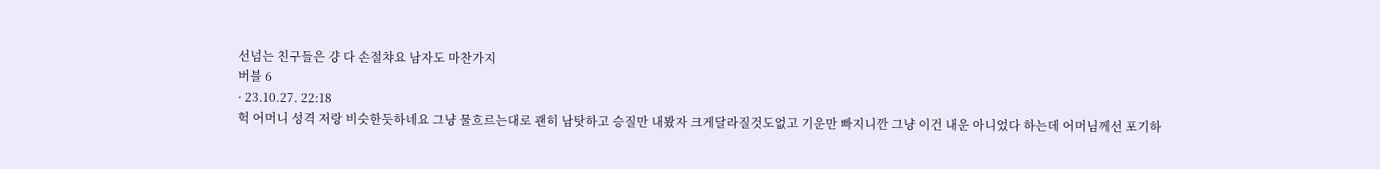선넘는 친구들은 걍 다 손절챠요 남자도 마찬가지
버블 6
· 23.10.27. 22:18
헉 어머니 성격 저랑 비슷한듯하네요 그냥 물흐르는대로 괜히 남탓하고 승질만 내봤자 크게달라질것도없고 기운만 빠지니깐 그냥 이건 내운 아니었다 하는데 어머님께선 포기하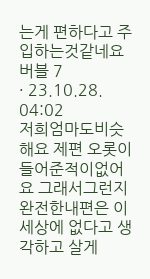는게 편하다고 주입하는것같네요
버블 7
· 23.10.28. 04:02
저희엄마도비슷해요 제편 오롯이 들어준적이없어요 그래서그런지 완전한내편은 이세상에 없다고 생각하고 살게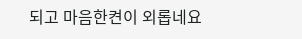되고 마음한켠이 외롭네요